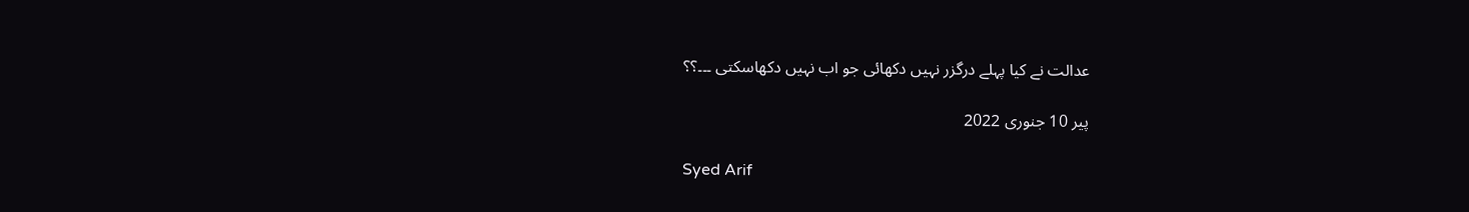عدالت نے کیا پہلے درگزر نہیں دکھائی جو اب نہیں دکھاسکتی ۔۔۔؟؟

پیر 10 جنوری 2022

Syed Arif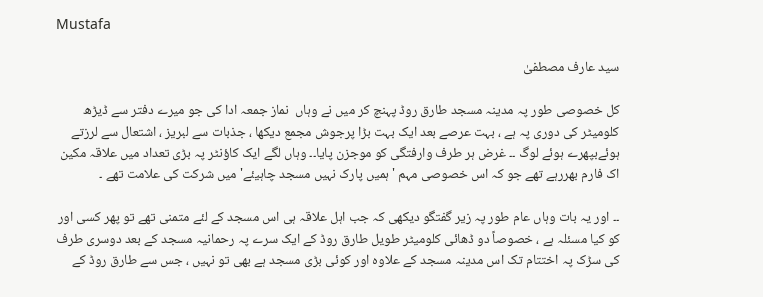Mustafa

سید عارف مصطفیٰ

کل خصوصی طور پہ مدینہ مسجد طارق روڈ پہنچ کر میں نے وہاں  نماز جمعہ ادا کی جو میرے دفتر سے ڈیڑھ کلومیٹر کی دوری پہ ہے ، بہت عرصے بعد ایک بہت بڑا پرجوش مجمع دیکھا ، جذبات سے لبریز ، اشتعال سے لرزتے ہوئےبپھرے ہوئے لوگ ۔۔ غرض ہر طرف وارفتگی کو موجزن پایا۔۔ وہاں لگے ایک کاؤنٹر پہ بڑی تعداد میں علاقہ مکین اک فارم بھررہے تھے جو کہ اس خصوصی مہم 'ہمیں پارک نہیں مسجد چاہیئے' میں شرکت کی علامت تھے ۔

۔۔ اور یہ بات وہاں عام طور پہ زیر گفتگو دیکھی کہ جب اہل علاقہ ہی اس مسجد کے لئے متمنی تھے تو پھر کسی اور کو کیا مسئلہ ہے ، خصوصاً دو ڈھائی کلومیٹر طویل طارق روڈ کے ایک سرے پہ رحمانیہ مسجد کے بعد دوسری طرف کی سڑک پہ اختتام تک اس مدینہ مسجد کے علاوہ اور کوئی بڑی مسجد ہے بھی تو نہیں ، جس سے طارق روڈ کے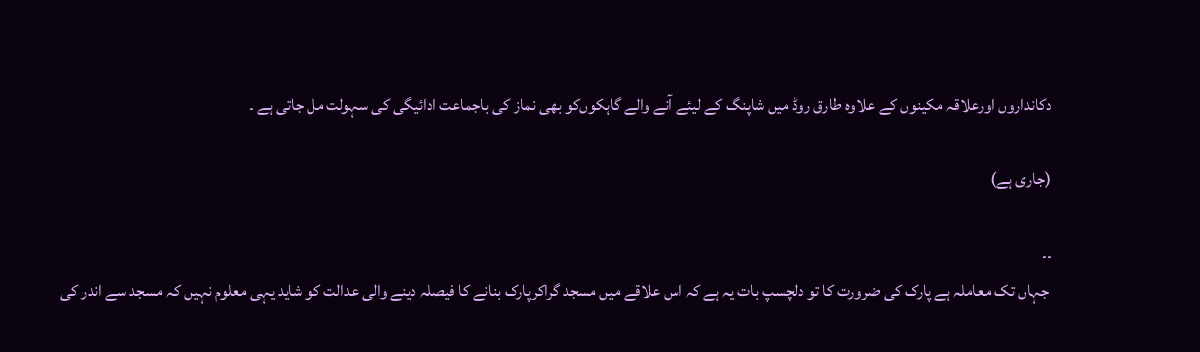دکانداروں اورعلاقہ مکینوں کے علاوہ طارق روڈ میں شاپنگ کے لیئے آنے والے گاہکوں‌کو بھی نماز کی باجماعت ادائیگی کی سہولت مل جاتی ہے ۔

(جاری ہے)

۔۔
 جہاں تک معاملہ ہے پارک کی ضرورت کا تو دلچسپ بات یہ ہے کہ اس علاقے میں مسجد گراکرپارک بنانے کا فیصلہ دینے والی عدالت کو شاید یہی معلوم نہیں کہ مسجد سے اندر کی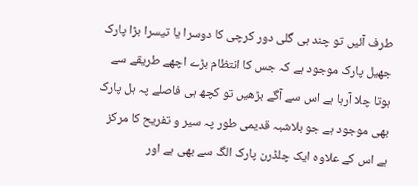طرف آئیں تو چند ہی گلی دور کرچی کا دوسرا یا تیسرا بڑا پارک جھیل پارک موجود ہے کہ جس کا انتظام بڑے اچھے طریقے سے ہوتا چلا آرہا ہے اس سے آگے بڑھیں تو کچھ ہی فاصلے پہ ہل پارک بھی موجود ہے جو بلاشبہ قدیمی طور پہ سیر و تفریح کا مرکز ہے اس کے علاوہ ایک چلڈرن پارک الگ سے بھی ہے اور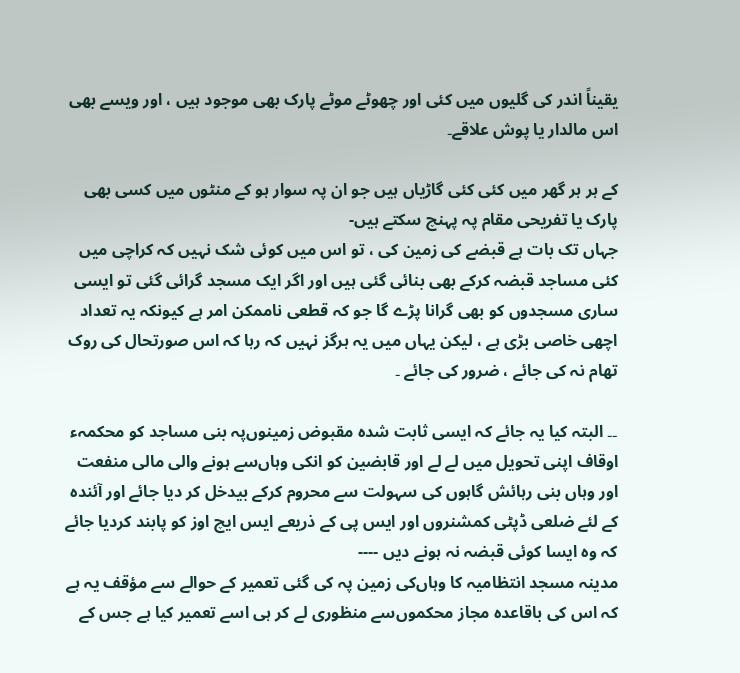یقیناً اندر کی گلیوں میں کئی اور چھوٹے موٹے پارک بھی موجود ہیں ، اور ویسے بھی اس مالدار یا پوش علاقے۔

کے ہر ہر گھر میں کئی کئی گاڑیاں ہیں‌ جو ان پہ سوار ہو کے منٹوں میں کسی بھی پارک یا تفریحی مقام پہ پہنچ سکتے ہیں-
جہاں تک بات ہے قبضے کی زمین کی ، تو اس میں کوئی شک نہیں کہ کراچی میں کئی مساجد قبضہ کرکے بھی بنائی گئی ہیں اور اگر ایک مسجد گرائی گئی تو ایسی ساری مسجدوں کو بھی گرانا پڑے گا جو کہ قطعی ناممکن امر ہے کیونکہ یہ تعداد اچھی خاصی بڑی ہے ، لیکن یہاں میں یہ ہرگز نہیں کہ رہا کہ اس صورتحال کی روک تھام نہ کی جائے ، ضرور کی جائے ۔

۔۔ البتہ کیا یہ جائے کہ ایسی ثابت شدہ مقبوض زمینوں‌پہ بنی مساجد کو محکمہء اوقاف اپنی تحویل میں لے لے اور قابضین کو انکی وہاں‌سے ہونے والی مالی منفعت اور وہاں بنی رہائش گاہوں کی سہولت سے محروم کرکے بیدخل کر دیا جائے اور آئندہ کے لئے ضلعی ڈپٹی کمشنروں اور ایس پی کے ذریعے ایس ایچ اوز کو پابند کردیا جائے کہ وہ ایسا کوئی قبضہ نہ ہونے دیں ----
مدینہ مسجد انتظامیہ کا وہاں‌کی زمین پہ کی گئی تعمیر کے حوالے سے مؤقف یہ ہے کہ اس کی باقاعدہ مجاز محکموں‌سے منظوری لے کر ہی اسے تعمیر کیا ہے جس کے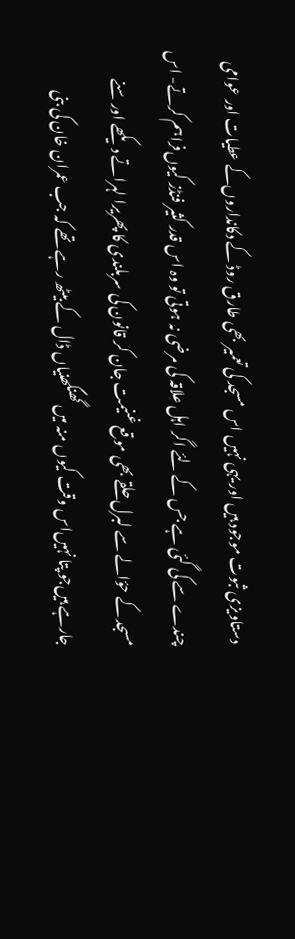دستاویزی ثبوت موجود ہیں اور یہی نہیں اس مسجد کی تعمیر بھی طارق روڈ کے دکانداروں‌کے عطیات اور عوامی چندے سے کی گئی ہے جس کے لئے اگر اہل علاقہ کی مرضی نہ ہوتی تو وہ اس قدر کثیر فنڈز کیوں‌فراہم کرتے- اس مسجد کے حؤالے سے لبرل حلقے بھی موقع غنیمت جان کر قانون کی سربلندی کا پھریرا لہراتے دیکھے اور سنے جارہے ہیں‌جو پتا نہیں‌اس وقت کیوں منہ میں گھنگھنیاں ڈال کے بیٹھ رہے تھے کہ جب عمران خان کی بنی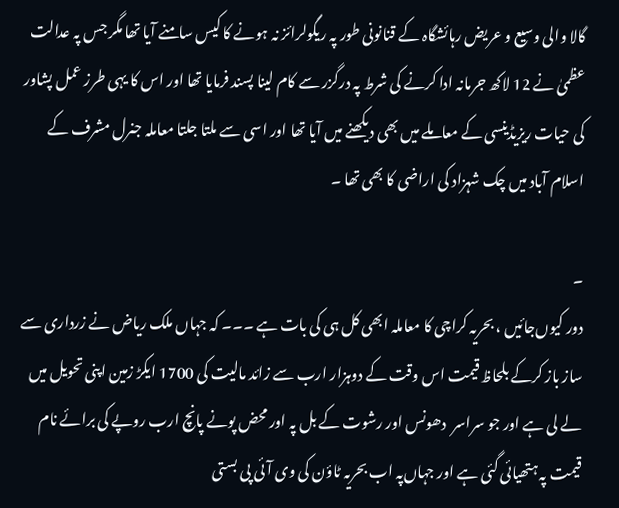گالا والی وسیع و عریض رہائشگاہ کے قنانونی طور پہ ریگولرائز نہ ہونے کا کیس سامنے آیا تھا مگر جس پہ عدالت عظمیٰ نے 12 لاکھ جرمانہ ادا کرنے کی شرط پہ درگزر سے کام لینا پسند فرمایا تھا اور اس کا یہی طرز عمل پشاور کی حیات ریزیڈینسی کے معاملے میں بھی دیکھنے میں آیا تھا اور اسی سے ملتا جلتا معاملہ جنرل مشرف کے اسلام آباد میں چک شہزاد کی اراضی کا بھی تھا ۔

۔
دور کیوں‌جائیں ، بحریہ کراچی کا معاملہ ابھی کل ہی کی بات ہے ۔۔۔ کہ جہاں ملک ریاض نے زرداری سے ساز باز کرکے بلحاظ قیمت اس وقت کے دوہزار ارب سے زائد مالیت کی 1700 ایکڑ زمین اپنی تحویل میں‌ لے لی ہے اور جو سراسر  دھونس اور رشوت کے بل پہ اور محض پونے پانچ ارب روپے کی برائے نام قیمت پہ ہتھیائی گئی ہے اور جہاں‌پہ اب بحریہ ٹاؤن کی وی آئی پی بستی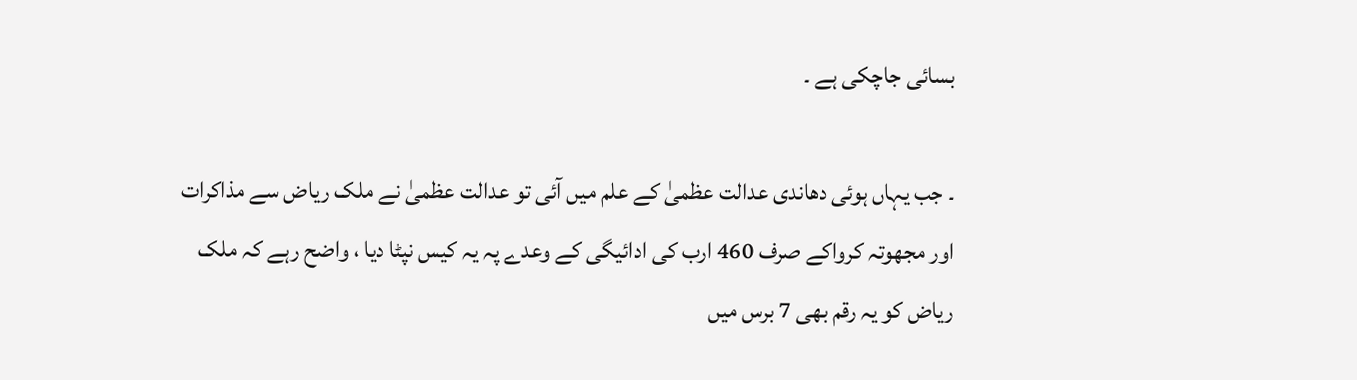بسائی جاچکی ہے ۔

۔ جب یہاں ہوئی دھاندی عدالت عظمیٰ کے علم میں آئی تو عدالت عظمیٰ نے ملک ریاض سے مذاکرات اور مجھوتہ کرواکے صرف 460 ارب کی ادائیگی کے وعدے پہ یہ کیس نپٹا دیا ، واضح رہے کہ ملک ریاض کو یہ رقم بھی 7 برس میں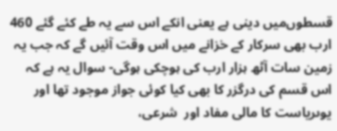قسطوں‌میں دینی ہے یعنی انکے اس سے یہ طے کئے گئے 460 ارب بھی سرکار کے خزانے میں اس وقت آئیں گے کہ جب یہ زمین سات آٹھ ہزار ارب کی ہوچکی ہوگی- سوال یہ ہے کہ اس قسم کی درگزر کا بھی کیا کوئی جواز موجود تھا اور یوںریاست کا مالی مفاد اور  شرعی،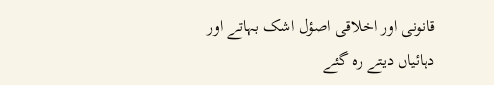قانونی اور اخلاقی اصؤل اشک بہاتے اور دہائیاں دیتے رہ گئے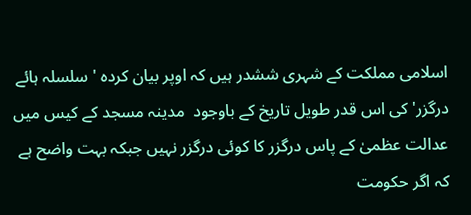اسلامی مملکت کے شہری ششدر ہیں کہ اوپر بیان کردہ 'سلسلہ ہائے درگزر' کی اس قدر طویل تاریخ کے باوجود  مدینہ مسجد کے کیس میں‌ عدالت عظمیٰ کے پاس درگزر کا کوئی درگزر نہیں‌ جبکہ بہت واضح ہے کہ اگر حکومت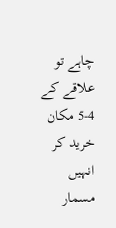چاہے تو علاقے کے 4-5 مکان خرید کر انہیں مسمار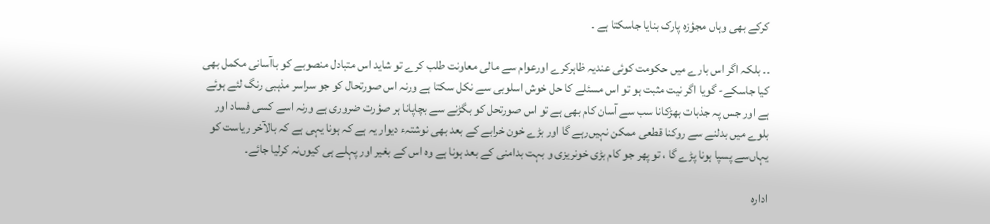کرکے بھی وہاں مجؤزہ پارک بنایا جاسکتا ہے ۔

۔۔ بلکہ اگر اس بارے میں حکومت کوئی عندیہ ظاہرکرے اورعوام سے مالی معاونت طلب کرے تو شاید اس متبادل منصوبے کو باآسانی مکمل بھی کیا جاسکے- گویا اگر نیت مثبت ہو تو اس مسئلے کا حل خوش اسلوبی سے نکل سکتا ہے ورنہ اس صورتحال کو جو سراسر مذہبی رنگ لئے ہوئے ہے اور جس پہ جذبات بھڑکانا سب سے آسان کام بھی ہے تو اس صورتحل کو بگڑنے سے بچاپانا ہر صؤرت ضروری ہے ورنہ اسے کسی فساد اور بلوے میں بدلنے سے روکنا قطعی ممکن نہیں‌رہے گا اور بڑے خون خرابے کے بعد بھی نوشتہء دیوار یہ ہے کہ ہونا یہی ہے کہ بالآخر ریاست کو یہاں‌سے پسپا ہونا پڑے گا ، تو پھر جو کام بڑی خونریزی و بہت بدامنی کے بعد ہونا ہے وہ اس کے بغیر اور پہلے ہی کیوں‌نہ کرلیا جائے۔

ادارہ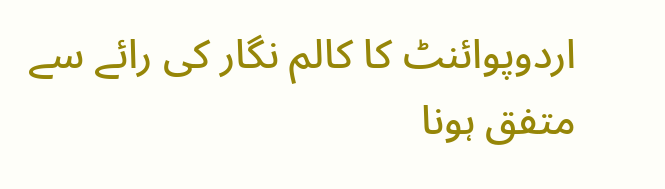اردوپوائنٹ کا کالم نگار کی رائے سے متفق ہونا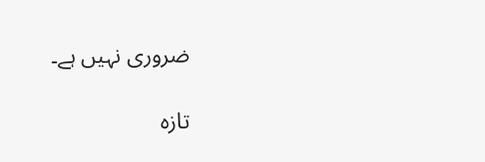ضروری نہیں ہے۔

تازہ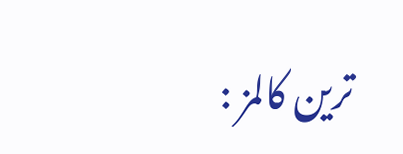ترین کالمز :